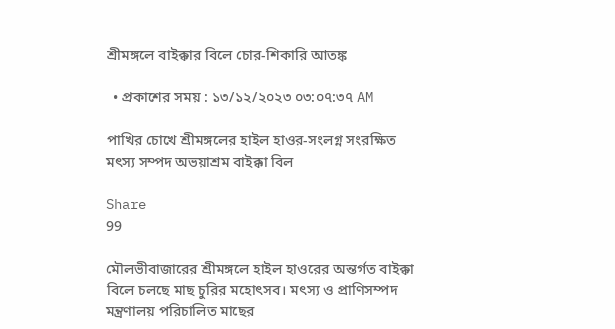শ্রীমঙ্গলে বাইক্কার বিলে চোর-শিকারি আতঙ্ক

  • প্রকাশের সময় : ১৩/১২/২০২৩ ০৩:০৭:৩৭ AM

পাখির চোখে শ্রীমঙ্গলের হাইল হাওর-সংলগ্ন সংরক্ষিত মৎস্য সম্পদ অভয়াশ্রম বাইক্কা বিল

Share
99

মৌলভীবাজারের শ্রীমঙ্গলে হাইল হাওরের অন্তর্গত বাইক্কা বিলে চলছে মাছ চুরির মহোৎসব। মৎস্য ও প্রাণিসম্পদ মন্ত্রণালয় পরিচালিত মাছের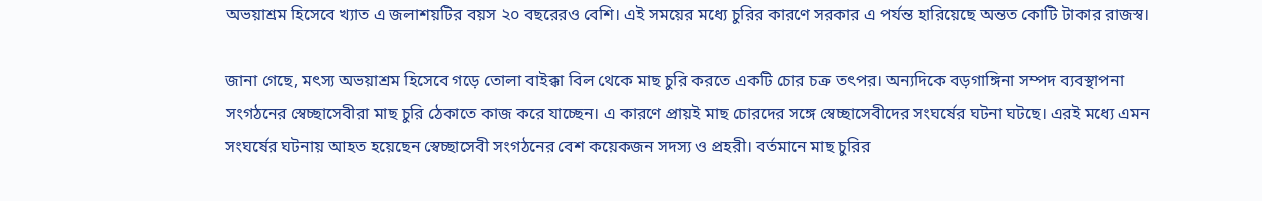অভয়াশ্রম হিসেবে খ্যাত এ জলাশয়টির বয়স ২০ বছরেরও বেশি। এই সময়ের মধ্যে চুরির কারণে সরকার এ পর্যন্ত হারিয়েছে অন্তত কোটি টাকার রাজস্ব।

জানা গেছে, মৎস্য অভয়াশ্রম হিসেবে গড়ে তোলা বাইক্কা বিল থেকে মাছ চুরি করতে একটি চোর চক্র তৎপর। অন্যদিকে বড়গাঙ্গিনা সম্পদ ব্যবস্থাপনা সংগঠনের স্বেচ্ছাসেবীরা মাছ চুরি ঠেকাতে কাজ করে যাচ্ছেন। এ কারণে প্রায়ই মাছ চোরদের সঙ্গে স্বেচ্ছাসেবীদের সংঘর্ষের ঘটনা ঘটছে। এরই মধ্যে এমন সংঘর্ষের ঘটনায় আহত হয়েছেন স্বেচ্ছাসেবী সংগঠনের বেশ কয়েকজন সদস্য ও প্রহরী। বর্তমানে মাছ চুরির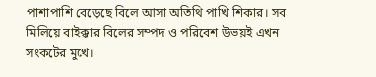পাশাপাশি বেড়েছে বিলে আসা অতিথি পাখি শিকার। সব মিলিয়ে বাইক্কার বিলের সম্পদ ও পরিবেশ উভয়ই এখন সংকটের মুখে।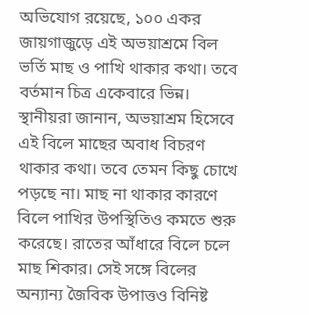অভিযোগ রয়েছে, ১০০ একর জায়গাজুড়ে এই অভয়াশ্রমে বিল ভর্তি মাছ ও পাখি থাকার কথা। তবে বর্তমান চিত্র একেবারে ভিন্ন। স্থানীয়রা জানান, অভয়াশ্রম হিসেবে এই বিলে মাছের অবাধ বিচরণ থাকার কথা। তবে তেমন কিছু চোখে পড়ছে না। মাছ না থাকার কারণে বিলে পাখির উপস্থিতিও কমতে শুরু করেছে। রাতের আঁধারে বিলে চলে মাছ শিকার। সেই সঙ্গে বিলের অন্যান্য জৈবিক উপাত্তও বিনিষ্ট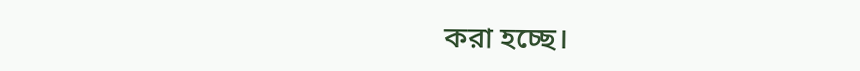করা হচ্ছে।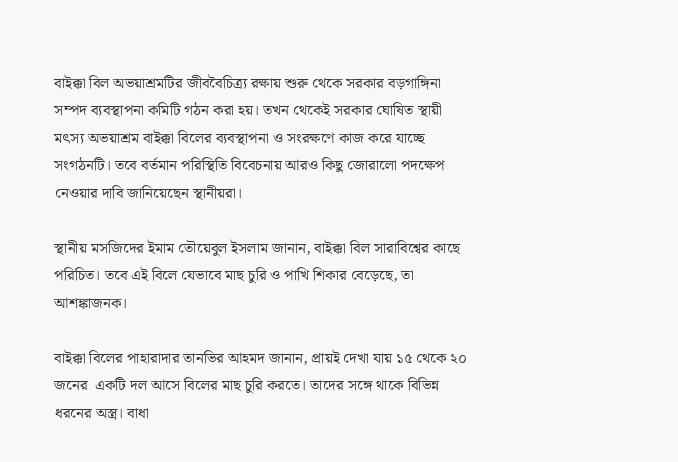বাইক্কা বিল অভয়াশ্রমটির জীববৈচিত্র্য রক্ষায় শুরু থেকে সরকার বড়গাঙ্গিনা সম্পদ ব্যবস্থাপনা কমিটি গঠন করা হয়। তখন থেকেই সরকার ঘোষিত স্থায়ী মৎস্য অভয়াশ্রম বাইক্কা বিলের ব্যবস্থাপনা ও সংরক্ষণে কাজ করে যাচ্ছে সংগঠনটি। তবে বর্তমান পরিস্থিতি বিবেচনায় আরও কিছু জোরালো পদক্ষেপ নেওয়ার দাবি জানিয়েছেন স্থানীয়রা।

স্থানীয় মসজিদের ইমাম তৌয়েবুল ইসলাম জানান, বাইক্কা বিল সারাবিশ্বের কাছে পরিচিত। তবে এই বিলে যেভাবে মাছ চুরি ও পাখি শিকার বেড়েছে, তা আশঙ্কাজনক।

বাইক্কা বিলের পাহারাদার তানভির আহমদ জানান, প্রায়ই দেখা যায় ১৫ থেকে ২০ জনের  একটি দল আসে বিলের মাছ চুরি করতে। তাদের সঙ্গে থাকে বিভিন্ন ধরনের অস্ত্র। বাধা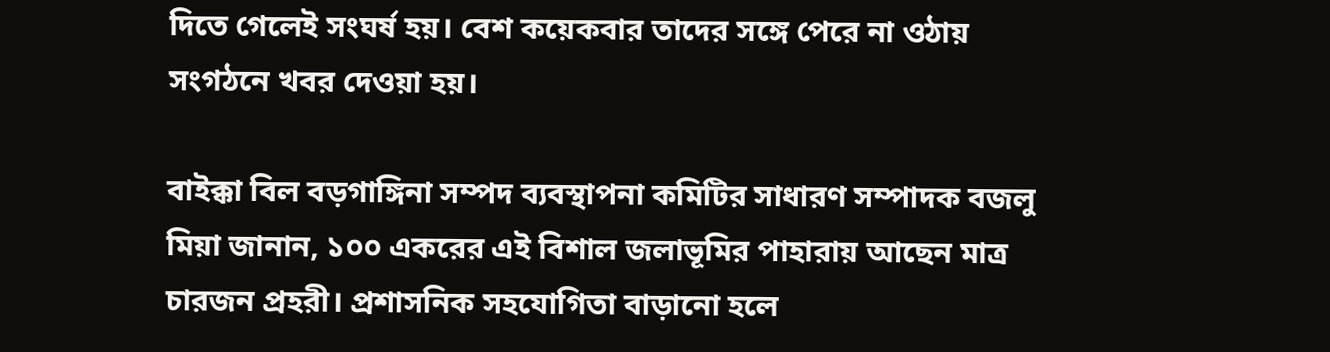দিতে গেলেই সংঘর্ষ হয়। বেশ কয়েকবার তাদের সঙ্গে পেরে না ওঠায় সংগঠনে খবর দেওয়া হয়।

বাইক্কা বিল বড়গাঙ্গিনা সম্পদ ব্যবস্থাপনা কমিটির সাধারণ সম্পাদক বজলু মিয়া জানান, ১০০ একরের এই বিশাল জলাভূমির পাহারায় আছেন মাত্র চারজন প্রহরী। প্রশাসনিক সহযোগিতা বাড়ানো হলে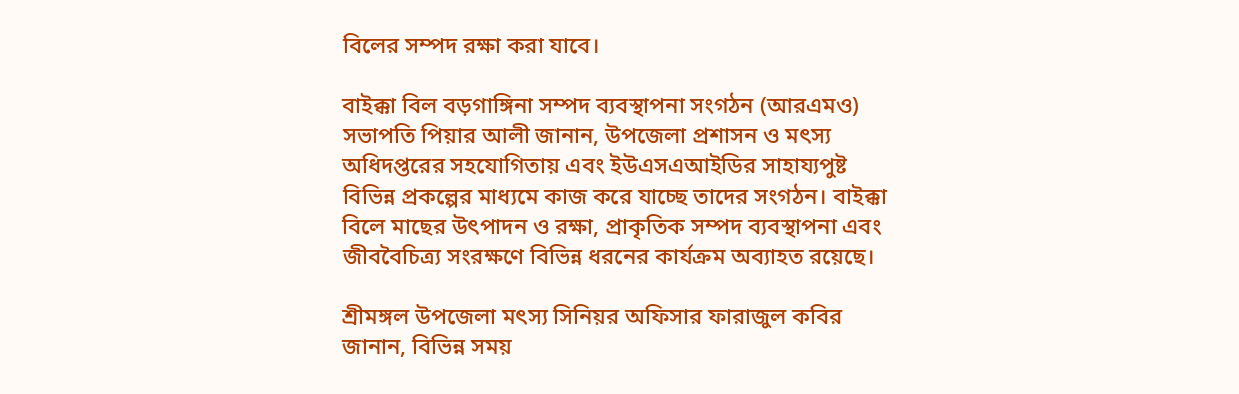বিলের সম্পদ রক্ষা করা যাবে।

বাইক্কা বিল বড়গাঙ্গিনা সম্পদ ব্যবস্থাপনা সংগঠন (আরএমও) সভাপতি পিয়ার আলী জানান, উপজেলা প্রশাসন ও মৎস্য অধিদপ্তরের সহযোগিতায় এবং ইউএসএআইডির সাহায্যপুষ্ট বিভিন্ন প্রকল্পের মাধ্যমে কাজ করে যাচ্ছে তাদের সংগঠন। বাইক্কা বিলে মাছের উৎপাদন ও রক্ষা, প্রাকৃতিক সম্পদ ব্যবস্থাপনা এবং জীববৈচিত্র্য সংরক্ষণে বিভিন্ন ধরনের কার্যক্রম অব্যাহত রয়েছে।

শ্রীমঙ্গল উপজেলা মৎস্য সিনিয়র অফিসার ফারাজুল কবির জানান, বিভিন্ন সময়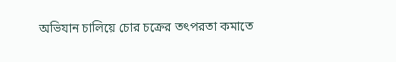অভিযান চালিয়ে চোর চক্রের তৎপরতা কমাতে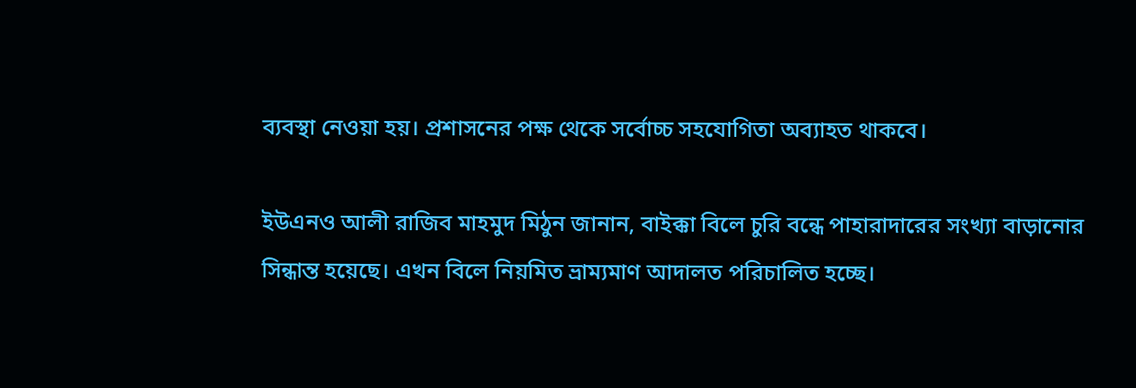ব্যবস্থা নেওয়া হয়। প্রশাসনের পক্ষ থেকে সর্বোচ্চ সহযোগিতা অব্যাহত থাকবে।

ইউএনও আলী রাজিব মাহমুদ মিঠুন জানান, বাইক্কা বিলে চুরি বন্ধে পাহারাদারের সংখ্যা বাড়ানোর সিন্ধান্ত হয়েছে। এখন বিলে নিয়মিত ভ্রাম্যমাণ আদালত পরিচালিত হচ্ছে।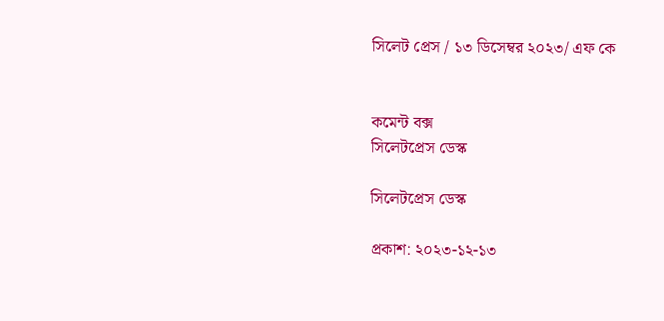সিলেট প্রেস / ১৩ ডিসেম্বর ২০২৩/ এফ কে


কমেন্ট বক্স
সিলেটপ্রেস ডেস্ক

সিলেটপ্রেস ডেস্ক

প্রকাশ: ২০২৩-১২-১৩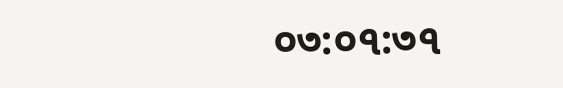০৩:০৭:৩৭